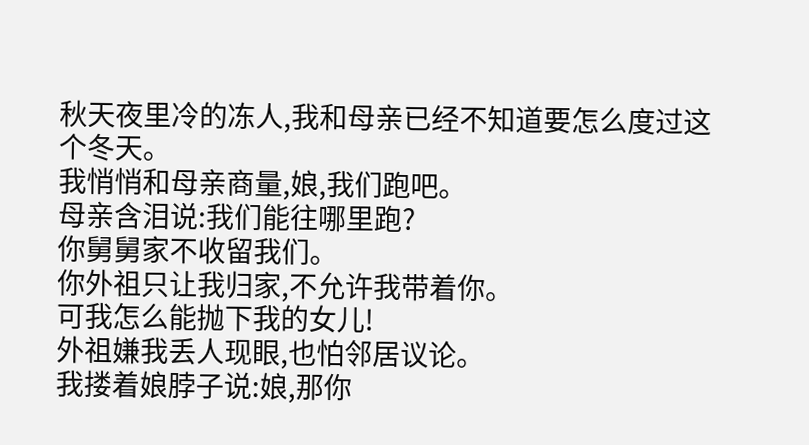秋天夜里冷的冻人,我和母亲已经不知道要怎么度过这个冬天。
我悄悄和母亲商量,娘,我们跑吧。
母亲含泪说:我们能往哪里跑?
你舅舅家不收留我们。
你外祖只让我归家,不允许我带着你。
可我怎么能抛下我的女儿!
外祖嫌我丢人现眼,也怕邻居议论。
我搂着娘脖子说:娘,那你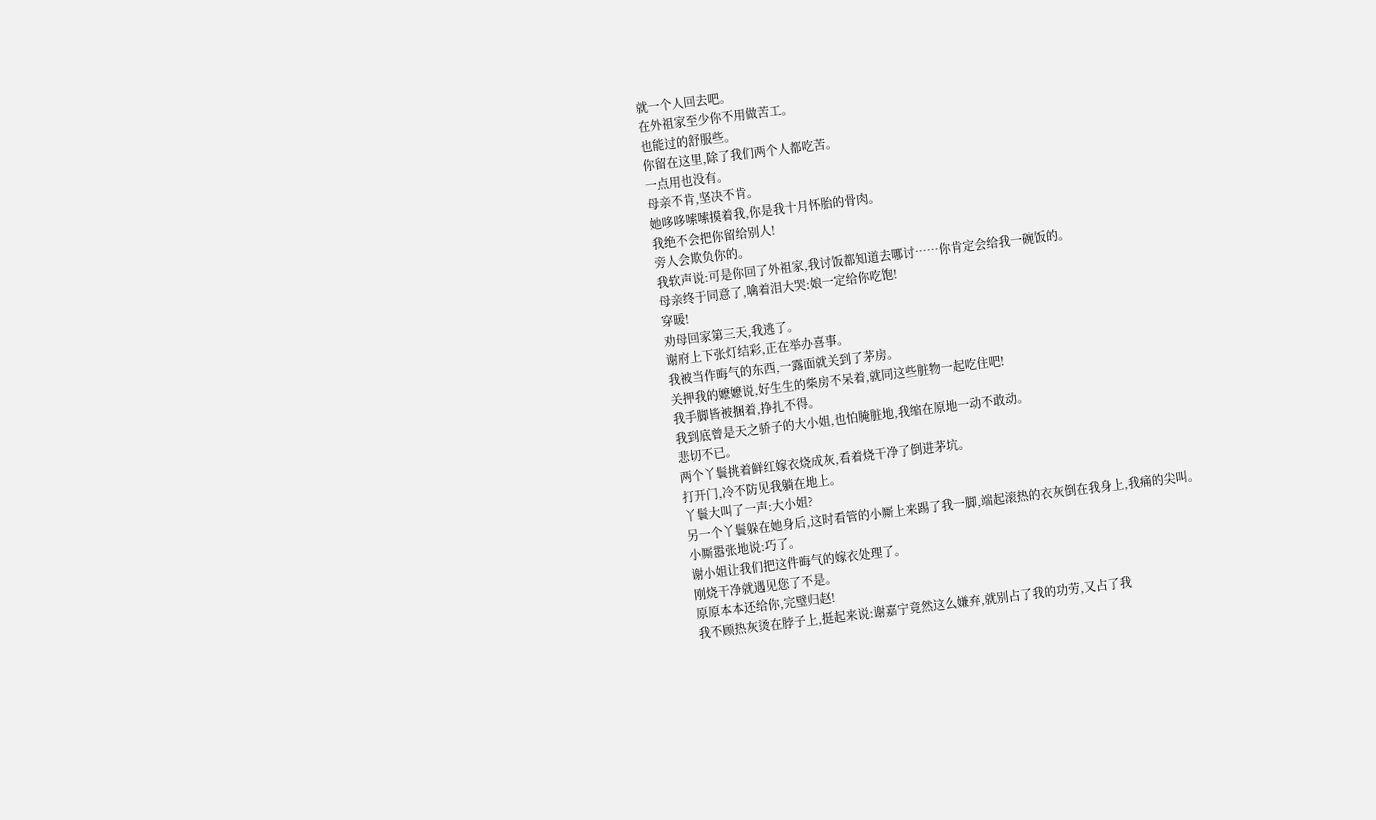就一个人回去吧。
在外祖家至少你不用做苦工。
也能过的舒服些。
你留在这里,除了我们两个人都吃苦。
一点用也没有。
母亲不肯,坚决不肯。
她哆哆嗦嗦摸着我,你是我十月怀胎的骨肉。
我绝不会把你留给别人!
旁人会欺负你的。
我软声说:可是你回了外祖家,我讨饭都知道去哪讨……你肯定会给我一碗饭的。
母亲终于同意了,噙着泪大哭:娘一定给你吃饱!
穿暖!
劝母回家第三天,我逃了。
谢府上下张灯结彩,正在举办喜事。
我被当作晦气的东西,一露面就关到了茅房。
关押我的嬷嬷说,好生生的柴房不呆着,就同这些脏物一起吃住吧!
我手脚皆被捆着,挣扎不得。
我到底曾是天之骄子的大小姐,也怕腌脏地,我缩在原地一动不敢动。
悲切不已。
两个丫鬟挑着鲜红嫁衣烧成灰,看着烧干净了倒进茅坑。
打开门,冷不防见我躺在地上。
丫鬟大叫了一声:大小姐?
另一个丫鬟躲在她身后,这时看管的小厮上来踢了我一脚,端起滚热的衣灰倒在我身上,我痛的尖叫。
小厮嚣张地说:巧了。
谢小姐让我们把这件晦气的嫁衣处理了。
刚烧干净就遇见您了不是。
原原本本还给你,完璧归赵!
我不顾热灰烫在脖子上,挺起来说:谢嘉宁竟然这么嫌弃,就别占了我的功劳,又占了我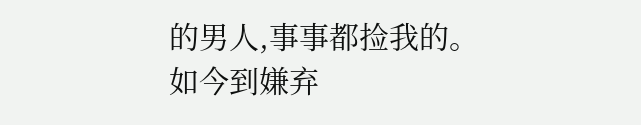的男人,事事都捡我的。
如今到嫌弃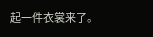起一件衣裳来了。